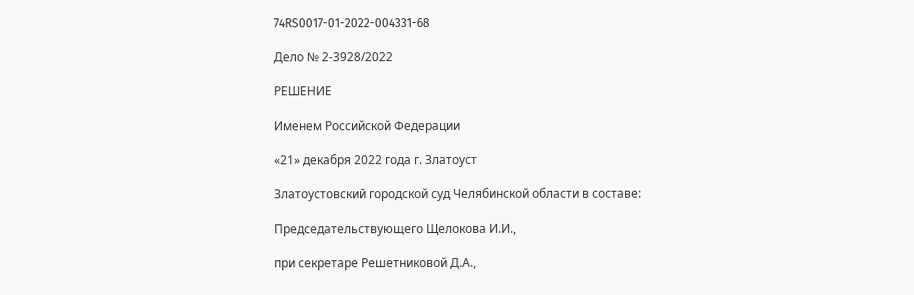74RS0017-01-2022-004331-68

Дело № 2-3928/2022

РЕШЕНИЕ

Именем Российской Федерации

«21» декабря 2022 года г. Златоуст

Златоустовский городской суд Челябинской области в составе:

Председательствующего Щелокова И.И.,

при секретаре Решетниковой Д.А.,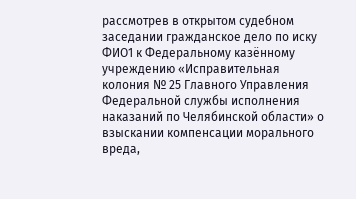рассмотрев в открытом судебном заседании гражданское дело по иску ФИО1 к Федеральному казённому учреждению «Исправительная колония № 25 Главного Управления Федеральной службы исполнения наказаний по Челябинской области» о взыскании компенсации морального вреда,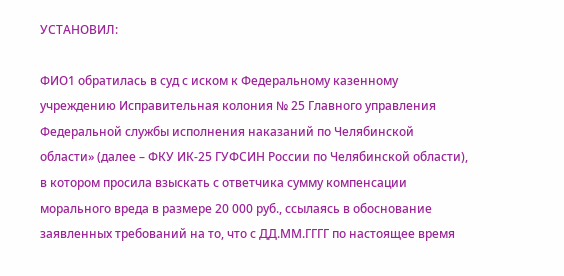УСТАНОВИЛ:

ФИО1 обратилась в суд с иском к Федеральному казенному учреждению Исправительная колония № 25 Главного управления Федеральной службы исполнения наказаний по Челябинской области» (далее – ФКУ ИК-25 ГУФСИН России по Челябинской области), в котором просила взыскать с ответчика сумму компенсации морального вреда в размере 20 000 руб., ссылаясь в обоснование заявленных требований на то, что с ДД.ММ.ГГГГ по настоящее время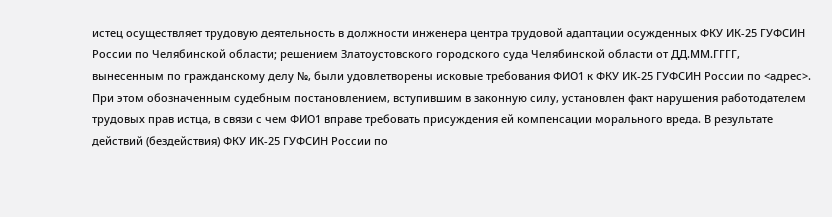истец осуществляет трудовую деятельность в должности инженера центра трудовой адаптации осужденных ФКУ ИК-25 ГУФСИН России по Челябинской области; решением Златоустовского городского суда Челябинской области от ДД.ММ.ГГГГ, вынесенным по гражданскому делу №, были удовлетворены исковые требования ФИО1 к ФКУ ИК-25 ГУФСИН России по <адрес>. При этом обозначенным судебным постановлением, вступившим в законную силу, установлен факт нарушения работодателем трудовых прав истца, в связи с чем ФИО1 вправе требовать присуждения ей компенсации морального вреда. В результате действий (бездействия) ФКУ ИК-25 ГУФСИН России по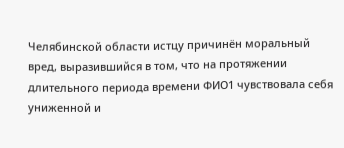Челябинской области истцу причинён моральный вред, выразившийся в том, что на протяжении длительного периода времени ФИО1 чувствовала себя униженной и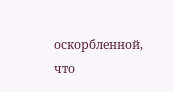оскорбленной, что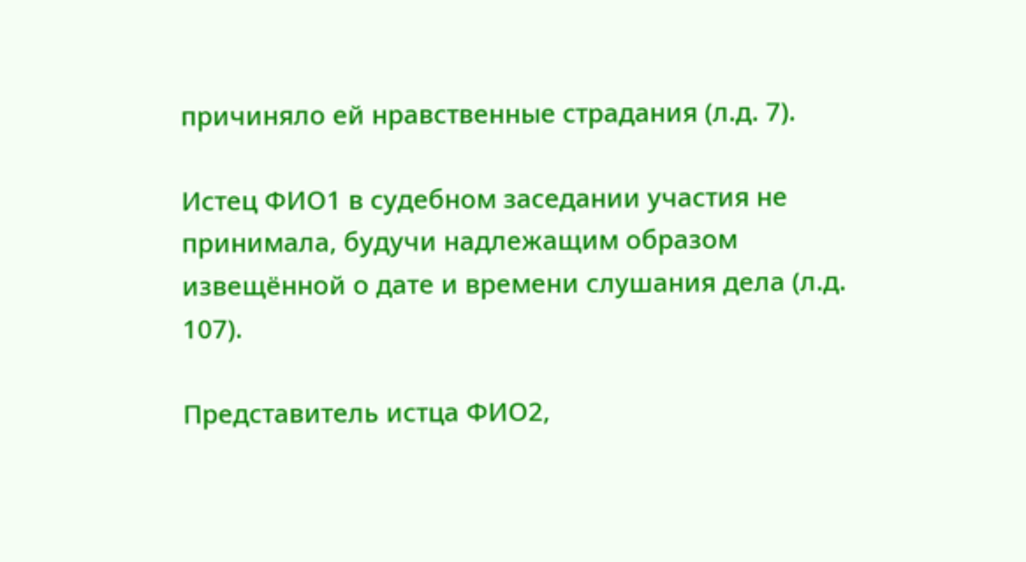причиняло ей нравственные страдания (л.д. 7).

Истец ФИО1 в судебном заседании участия не принимала, будучи надлежащим образом извещённой о дате и времени слушания дела (л.д. 107).

Представитель истца ФИО2,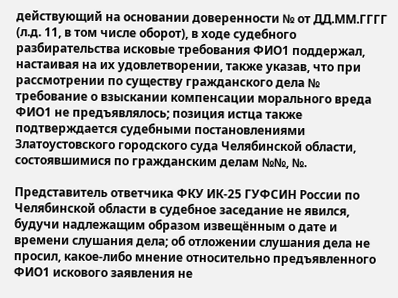действующий на основании доверенности № от ДД.ММ.ГГГГ (л.д. 11, в том числе оборот), в ходе судебного разбирательства исковые требования ФИО1 поддержал, настаивая на их удовлетворении, также указав, что при рассмотрении по существу гражданского дела № требование о взыскании компенсации морального вреда ФИО1 не предъявлялось; позиция истца также подтверждается судебными постановлениями Златоустовского городского суда Челябинской области, состоявшимися по гражданским делам №№, №.

Представитель ответчика ФКУ ИК-25 ГУФСИН России по Челябинской области в судебное заседание не явился, будучи надлежащим образом извещённым о дате и времени слушания дела; об отложении слушания дела не просил, какое-либо мнение относительно предъявленного ФИО1 искового заявления не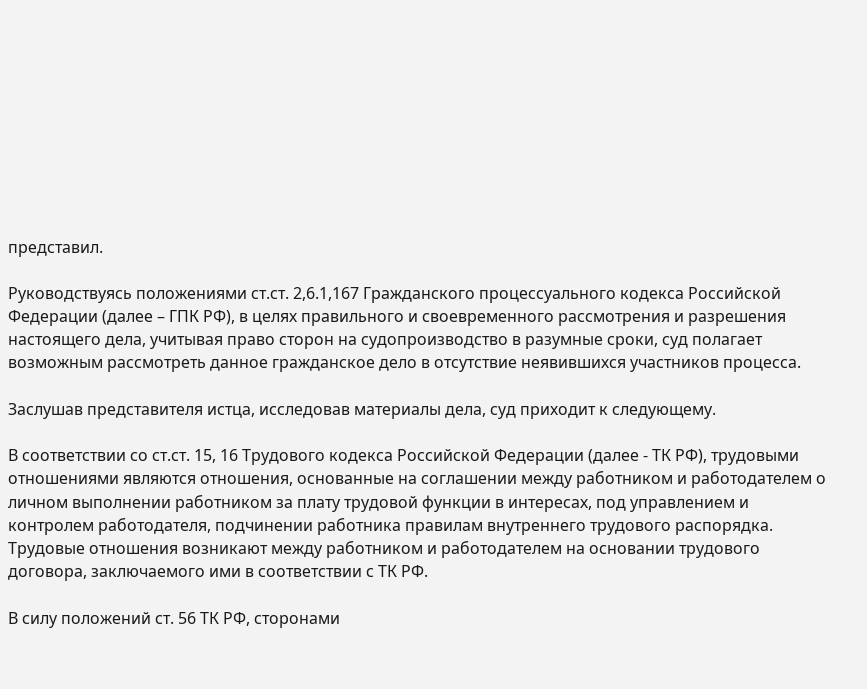представил.

Руководствуясь положениями ст.ст. 2,6.1,167 Гражданского процессуального кодекса Российской Федерации (далее – ГПК РФ), в целях правильного и своевременного рассмотрения и разрешения настоящего дела, учитывая право сторон на судопроизводство в разумные сроки, суд полагает возможным рассмотреть данное гражданское дело в отсутствие неявившихся участников процесса.

Заслушав представителя истца, исследовав материалы дела, суд приходит к следующему.

В соответствии со ст.ст. 15, 16 Трудового кодекса Российской Федерации (далее - ТК РФ), трудовыми отношениями являются отношения, основанные на соглашении между работником и работодателем о личном выполнении работником за плату трудовой функции в интересах, под управлением и контролем работодателя, подчинении работника правилам внутреннего трудового распорядка. Трудовые отношения возникают между работником и работодателем на основании трудового договора, заключаемого ими в соответствии с ТК РФ.

В силу положений ст. 56 ТК РФ, сторонами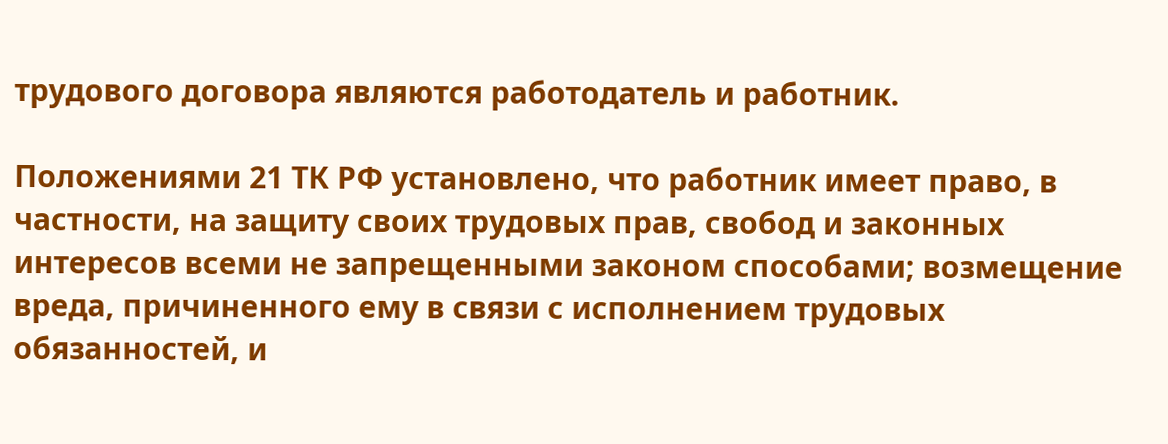трудового договора являются работодатель и работник.

Положениями 21 ТК РФ установлено, что работник имеет право, в частности, на защиту своих трудовых прав, свобод и законных интересов всеми не запрещенными законом способами; возмещение вреда, причиненного ему в связи с исполнением трудовых обязанностей, и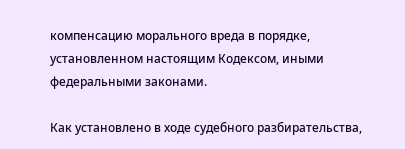компенсацию морального вреда в порядке, установленном настоящим Кодексом, иными федеральными законами.

Как установлено в ходе судебного разбирательства,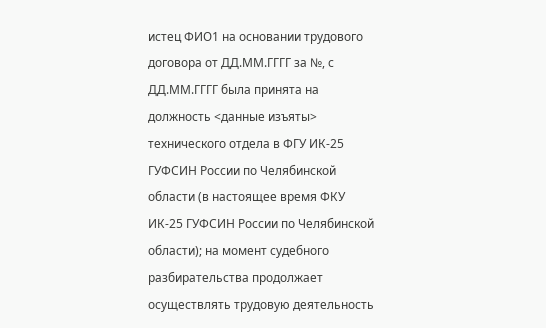истец ФИО1 на основании трудового договора от ДД.ММ.ГГГГ за №, с ДД.ММ.ГГГГ была принята на должность <данные изъяты> технического отдела в ФГУ ИК-25 ГУФСИН России по Челябинской области (в настоящее время ФКУ ИК-25 ГУФСИН России по Челябинской области); на момент судебного разбирательства продолжает осуществлять трудовую деятельность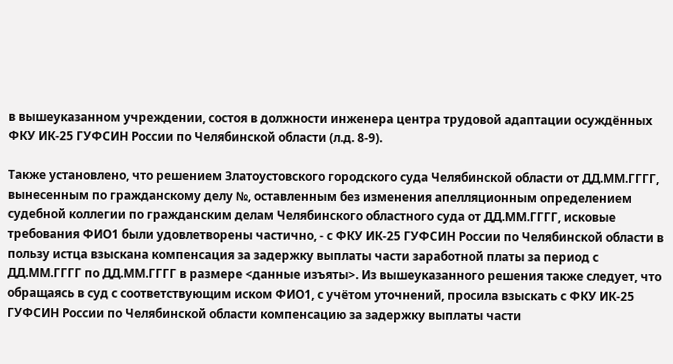в вышеуказанном учреждении, состоя в должности инженера центра трудовой адаптации осуждённых ФКУ ИК-25 ГУФСИН России по Челябинской области (л.д. 8-9).

Также установлено, что решением Златоустовского городского суда Челябинской области от ДД.ММ.ГГГГ, вынесенным по гражданскому делу №, оставленным без изменения апелляционным определением судебной коллегии по гражданским делам Челябинского областного суда от ДД.ММ.ГГГГ, исковые требования ФИО1 были удовлетворены частично, - с ФКУ ИК-25 ГУФСИН России по Челябинской области в пользу истца взыскана компенсация за задержку выплаты части заработной платы за период с ДД.ММ.ГГГГ по ДД.ММ.ГГГГ в размере <данные изъяты>. Из вышеуказанного решения также следует, что обращаясь в суд с соответствующим иском ФИО1, с учётом уточнений, просила взыскать с ФКУ ИК-25 ГУФСИН России по Челябинской области компенсацию за задержку выплаты части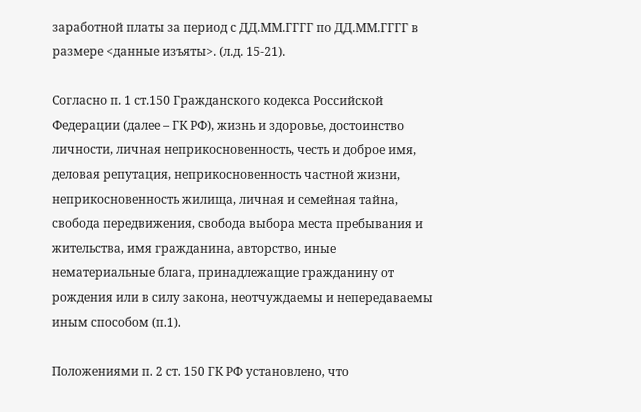заработной платы за период с ДД.ММ.ГГГГ по ДД.ММ.ГГГГ в размере <данные изъяты>. (л.д. 15-21).

Согласно п. 1 ст.150 Гражданского кодекса Российской Федерации (далее – ГК РФ), жизнь и здоровье, достоинство личности, личная неприкосновенность, честь и доброе имя, деловая репутация, неприкосновенность частной жизни, неприкосновенность жилища, личная и семейная тайна, свобода передвижения, свобода выбора места пребывания и жительства, имя гражданина, авторство, иные нематериальные блага, принадлежащие гражданину от рождения или в силу закона, неотчуждаемы и непередаваемы иным способом (п.1).

Положениями п. 2 ст. 150 ГК РФ установлено, что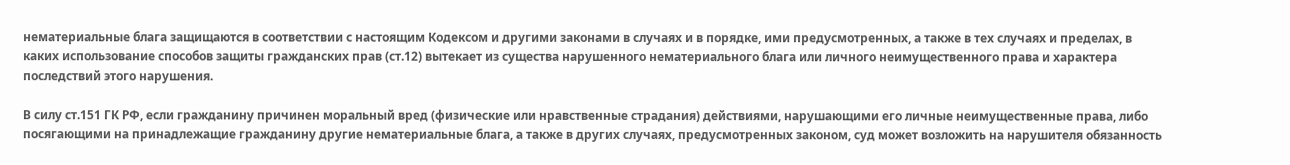нематериальные блага защищаются в соответствии с настоящим Кодексом и другими законами в случаях и в порядке, ими предусмотренных, а также в тех случаях и пределах, в каких использование способов защиты гражданских прав (ст.12) вытекает из существа нарушенного нематериального блага или личного неимущественного права и характера последствий этого нарушения.

В силу ст.151 ГК РФ, если гражданину причинен моральный вред (физические или нравственные страдания) действиями, нарушающими его личные неимущественные права, либо посягающими на принадлежащие гражданину другие нематериальные блага, а также в других случаях, предусмотренных законом, суд может возложить на нарушителя обязанность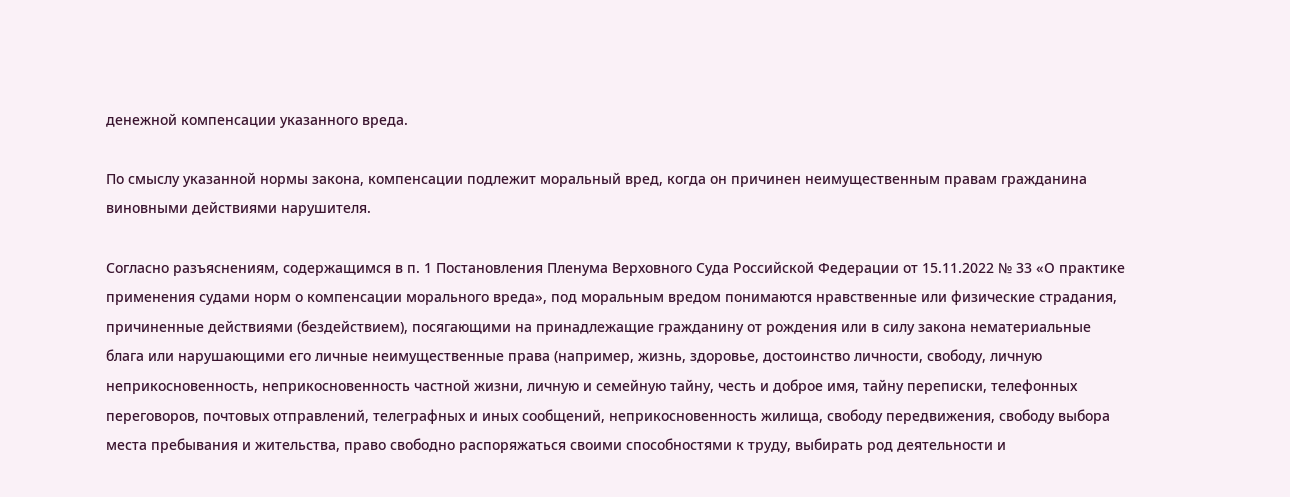денежной компенсации указанного вреда.

По смыслу указанной нормы закона, компенсации подлежит моральный вред, когда он причинен неимущественным правам гражданина виновными действиями нарушителя.

Согласно разъяснениям, содержащимся в п. 1 Постановления Пленума Верховного Суда Российской Федерации от 15.11.2022 № 33 «О практике применения судами норм о компенсации морального вреда», под моральным вредом понимаются нравственные или физические страдания, причиненные действиями (бездействием), посягающими на принадлежащие гражданину от рождения или в силу закона нематериальные блага или нарушающими его личные неимущественные права (например, жизнь, здоровье, достоинство личности, свободу, личную неприкосновенность, неприкосновенность частной жизни, личную и семейную тайну, честь и доброе имя, тайну переписки, телефонных переговоров, почтовых отправлений, телеграфных и иных сообщений, неприкосновенность жилища, свободу передвижения, свободу выбора места пребывания и жительства, право свободно распоряжаться своими способностями к труду, выбирать род деятельности и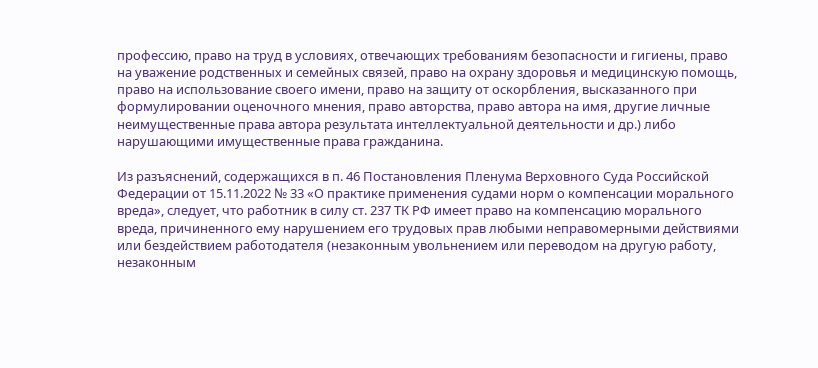профессию, право на труд в условиях, отвечающих требованиям безопасности и гигиены, право на уважение родственных и семейных связей, право на охрану здоровья и медицинскую помощь, право на использование своего имени, право на защиту от оскорбления, высказанного при формулировании оценочного мнения, право авторства, право автора на имя, другие личные неимущественные права автора результата интеллектуальной деятельности и др.) либо нарушающими имущественные права гражданина.

Из разъяснений, содержащихся в п. 46 Постановления Пленума Верховного Суда Российской Федерации от 15.11.2022 № 33 «О практике применения судами норм о компенсации морального вреда», следует, что работник в силу ст. 237 ТК РФ имеет право на компенсацию морального вреда, причиненного ему нарушением его трудовых прав любыми неправомерными действиями или бездействием работодателя (незаконным увольнением или переводом на другую работу, незаконным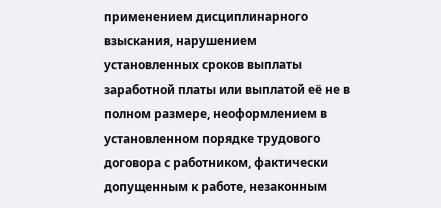применением дисциплинарного взыскания, нарушением установленных сроков выплаты заработной платы или выплатой её не в полном размере, неоформлением в установленном порядке трудового договора с работником, фактически допущенным к работе, незаконным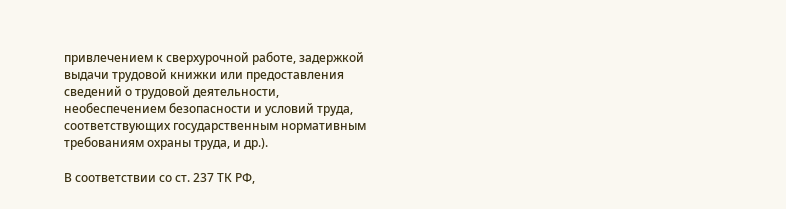привлечением к сверхурочной работе, задержкой выдачи трудовой книжки или предоставления сведений о трудовой деятельности, необеспечением безопасности и условий труда, соответствующих государственным нормативным требованиям охраны труда, и др.).

В соответствии со ст. 237 ТК РФ,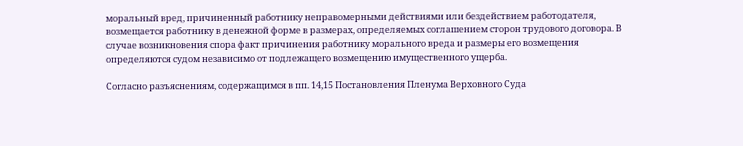моральный вред, причиненный работнику неправомерными действиями или бездействием работодателя, возмещается работнику в денежной форме в размерах, определяемых соглашением сторон трудового договора. В случае возникновения спора факт причинения работнику морального вреда и размеры его возмещения определяются судом независимо от подлежащего возмещению имущественного ущерба.

Согласно разъяснениям, содержащимся в пп. 14,15 Постановления Пленума Верховного Суда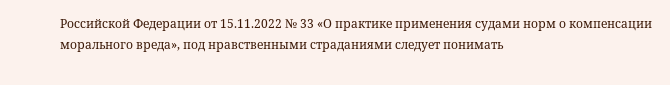Российской Федерации от 15.11.2022 № 33 «О практике применения судами норм о компенсации морального вреда», под нравственными страданиями следует понимать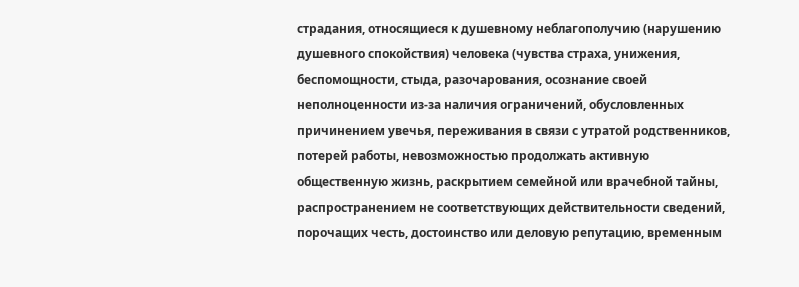страдания, относящиеся к душевному неблагополучию (нарушению душевного спокойствия) человека (чувства страха, унижения, беспомощности, стыда, разочарования, осознание своей неполноценности из-за наличия ограничений, обусловленных причинением увечья, переживания в связи с утратой родственников, потерей работы, невозможностью продолжать активную общественную жизнь, раскрытием семейной или врачебной тайны, распространением не соответствующих действительности сведений, порочащих честь, достоинство или деловую репутацию, временным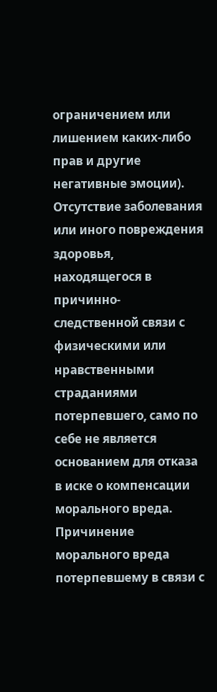ограничением или лишением каких-либо прав и другие негативные эмоции). Отсутствие заболевания или иного повреждения здоровья, находящегося в причинно-следственной связи с физическими или нравственными страданиями потерпевшего, само по себе не является основанием для отказа в иске о компенсации морального вреда. Причинение морального вреда потерпевшему в связи с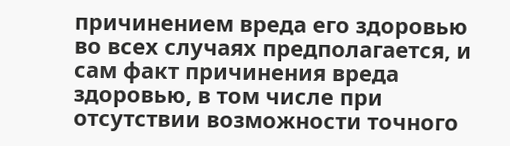причинением вреда его здоровью во всех случаях предполагается, и сам факт причинения вреда здоровью, в том числе при отсутствии возможности точного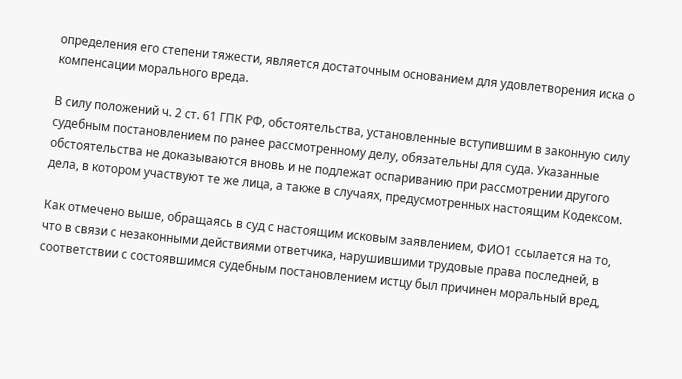определения его степени тяжести, является достаточным основанием для удовлетворения иска о компенсации морального вреда.

В силу положений ч. 2 ст. 61 ГПК РФ, обстоятельства, установленные вступившим в законную силу судебным постановлением по ранее рассмотренному делу, обязательны для суда. Указанные обстоятельства не доказываются вновь и не подлежат оспариванию при рассмотрении другого дела, в котором участвуют те же лица, а также в случаях, предусмотренных настоящим Кодексом.

Как отмечено выше, обращаясь в суд с настоящим исковым заявлением, ФИО1 ссылается на то, что в связи с незаконными действиями ответчика, нарушившими трудовые права последней, в соответствии с состоявшимся судебным постановлением истцу был причинен моральный вред,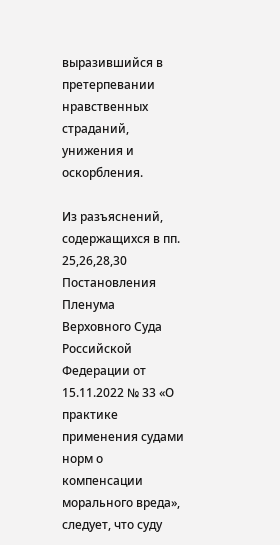выразившийся в претерпевании нравственных страданий, унижения и оскорбления.

Из разъяснений, содержащихся в пп. 25,26,28,30 Постановления Пленума Верховного Суда Российской Федерации от 15.11.2022 № 33 «О практике применения судами норм о компенсации морального вреда», следует, что суду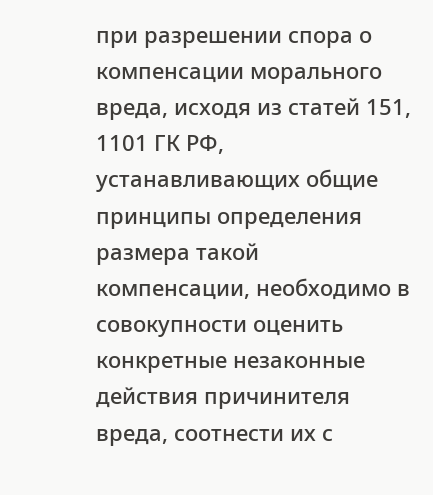при разрешении спора о компенсации морального вреда, исходя из статей 151, 1101 ГК РФ, устанавливающих общие принципы определения размера такой компенсации, необходимо в совокупности оценить конкретные незаконные действия причинителя вреда, соотнести их с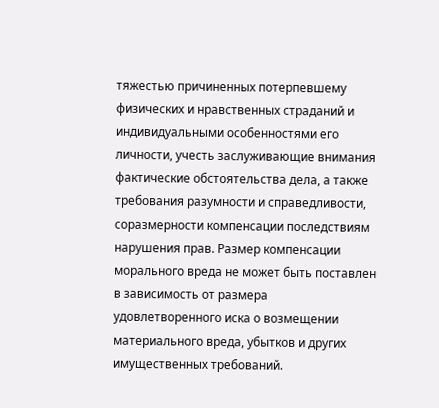тяжестью причиненных потерпевшему физических и нравственных страданий и индивидуальными особенностями его личности, учесть заслуживающие внимания фактические обстоятельства дела, а также требования разумности и справедливости, соразмерности компенсации последствиям нарушения прав. Размер компенсации морального вреда не может быть поставлен в зависимость от размера удовлетворенного иска о возмещении материального вреда, убытков и других имущественных требований.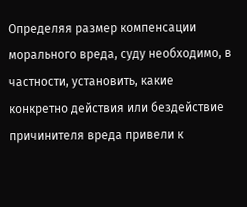Определяя размер компенсации морального вреда, суду необходимо, в частности, установить, какие конкретно действия или бездействие причинителя вреда привели к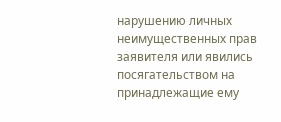нарушению личных неимущественных прав заявителя или явились посягательством на принадлежащие ему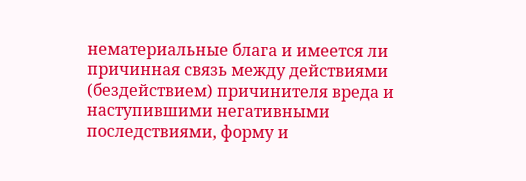нематериальные блага и имеется ли причинная связь между действиями (бездействием) причинителя вреда и наступившими негативными последствиями, форму и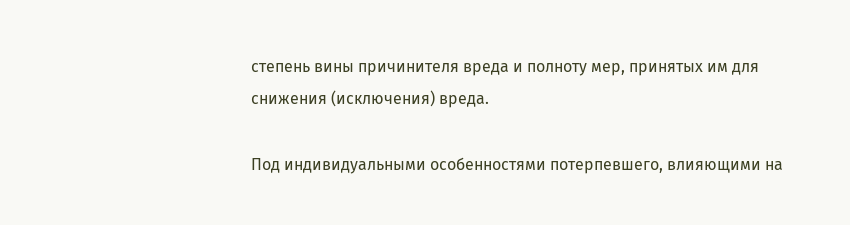степень вины причинителя вреда и полноту мер, принятых им для снижения (исключения) вреда.

Под индивидуальными особенностями потерпевшего, влияющими на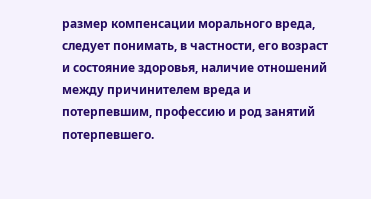размер компенсации морального вреда, следует понимать, в частности, его возраст и состояние здоровья, наличие отношений между причинителем вреда и потерпевшим, профессию и род занятий потерпевшего.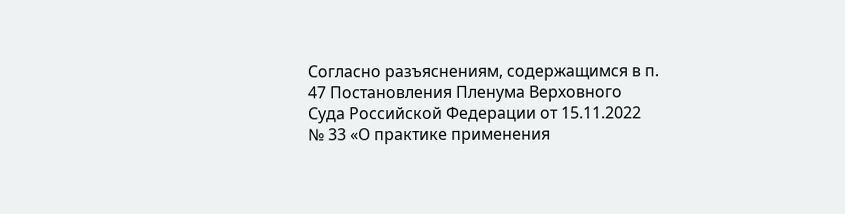Согласно разъяснениям, содержащимся в п. 47 Постановления Пленума Верховного Суда Российской Федерации от 15.11.2022 № 33 «О практике применения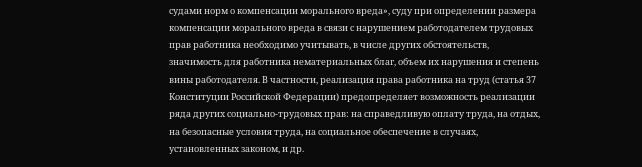судами норм о компенсации морального вреда», суду при определении размера компенсации морального вреда в связи с нарушением работодателем трудовых прав работника необходимо учитывать, в числе других обстоятельств, значимость для работника нематериальных благ, объем их нарушения и степень вины работодателя. В частности, реализация права работника на труд (статья 37 Конституции Российской Федерации) предопределяет возможность реализации ряда других социально-трудовых прав: на справедливую оплату труда, на отдых, на безопасные условия труда, на социальное обеспечение в случаях, установленных законом, и др.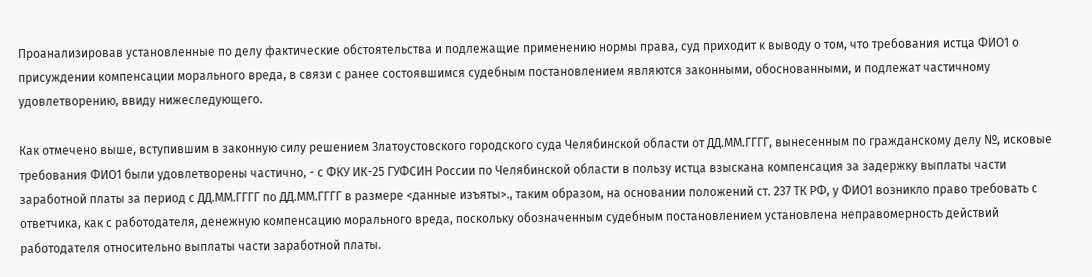Проанализировав установленные по делу фактические обстоятельства и подлежащие применению нормы права, суд приходит к выводу о том, что требования истца ФИО1 о присуждении компенсации морального вреда, в связи с ранее состоявшимся судебным постановлением являются законными, обоснованными, и подлежат частичному удовлетворению, ввиду нижеследующего.

Как отмечено выше, вступившим в законную силу решением Златоустовского городского суда Челябинской области от ДД.ММ.ГГГГ, вынесенным по гражданскому делу №, исковые требования ФИО1 были удовлетворены частично, - с ФКУ ИК-25 ГУФСИН России по Челябинской области в пользу истца взыскана компенсация за задержку выплаты части заработной платы за период с ДД.ММ.ГГГГ по ДД.ММ.ГГГГ в размере <данные изъяты>., таким образом, на основании положений ст. 237 ТК РФ, у ФИО1 возникло право требовать с ответчика, как с работодателя, денежную компенсацию морального вреда, поскольку обозначенным судебным постановлением установлена неправомерность действий работодателя относительно выплаты части заработной платы.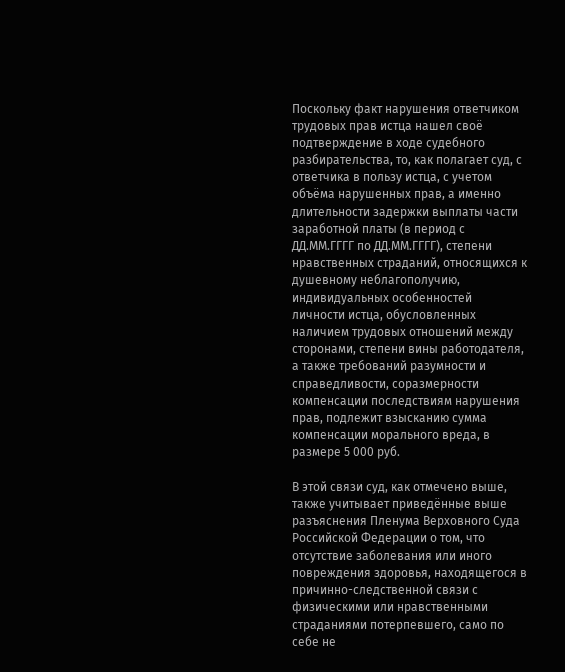Поскольку факт нарушения ответчиком трудовых прав истца нашел своё подтверждение в ходе судебного разбирательства, то, как полагает суд, с ответчика в пользу истца, с учетом объёма нарушенных прав, а именно длительности задержки выплаты части заработной платы (в период с ДД.ММ.ГГГГ по ДД.ММ.ГГГГ), степени нравственных страданий, относящихся к душевному неблагополучию, индивидуальных особенностей личности истца, обусловленных наличием трудовых отношений между сторонами, степени вины работодателя, а также требований разумности и справедливости, соразмерности компенсации последствиям нарушения прав, подлежит взысканию сумма компенсации морального вреда, в размере 5 000 руб.

В этой связи суд, как отмечено выше, также учитывает приведённые выше разъяснения Пленума Верховного Суда Российской Федерации о том, что отсутствие заболевания или иного повреждения здоровья, находящегося в причинно-следственной связи с физическими или нравственными страданиями потерпевшего, само по себе не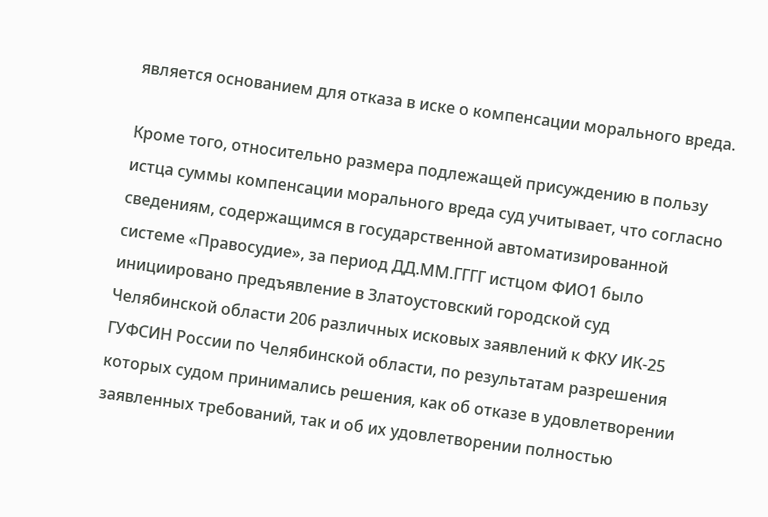является основанием для отказа в иске о компенсации морального вреда.

Кроме того, относительно размера подлежащей присуждению в пользу истца суммы компенсации морального вреда суд учитывает, что согласно сведениям, содержащимся в государственной автоматизированной системе «Правосудие», за период ДД.ММ.ГГГГ истцом ФИО1 было инициировано предъявление в Златоустовский городской суд Челябинской области 206 различных исковых заявлений к ФКУ ИК-25 ГУФСИН России по Челябинской области, по результатам разрешения которых судом принимались решения, как об отказе в удовлетворении заявленных требований, так и об их удовлетворении полностью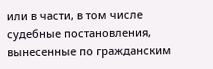или в части, в том числе судебные постановления, вынесенные по гражданским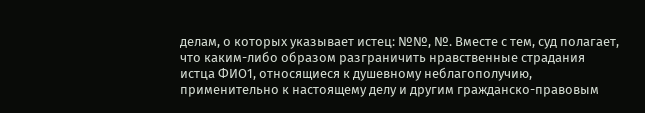делам, о которых указывает истец: №№, №. Вместе с тем, суд полагает, что каким-либо образом разграничить нравственные страдания истца ФИО1, относящиеся к душевному неблагополучию, применительно к настоящему делу и другим гражданско-правовым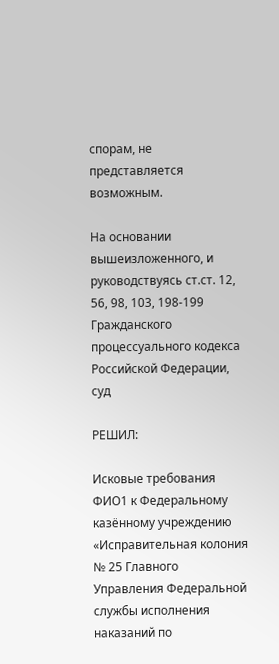спорам, не представляется возможным.

На основании вышеизложенного, и руководствуясь ст.ст. 12, 56, 98, 103, 198-199 Гражданского процессуального кодекса Российской Федерации, суд

РЕШИЛ:

Исковые требования ФИО1 к Федеральному казённому учреждению «Исправительная колония № 25 Главного Управления Федеральной службы исполнения наказаний по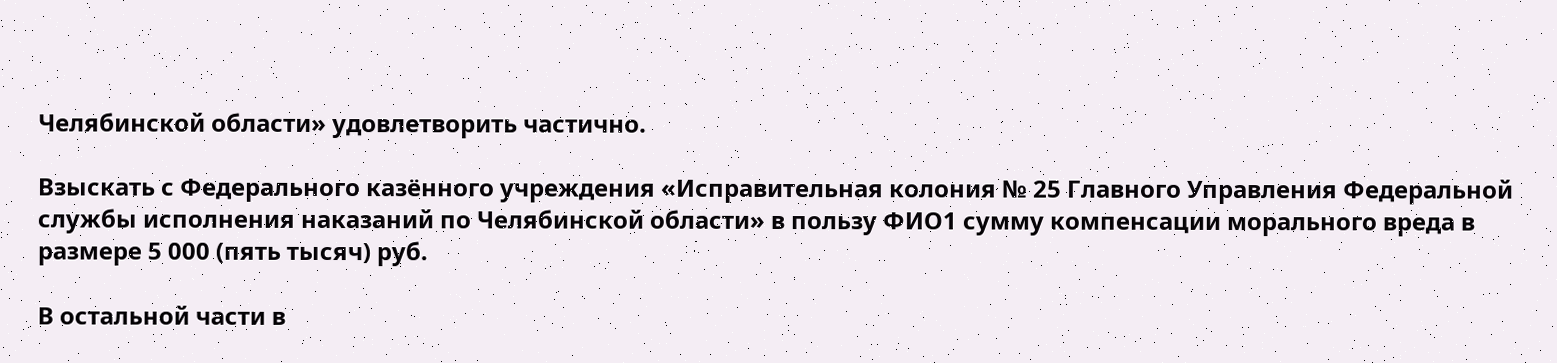Челябинской области» удовлетворить частично.

Взыскать с Федерального казённого учреждения «Исправительная колония № 25 Главного Управления Федеральной службы исполнения наказаний по Челябинской области» в пользу ФИО1 сумму компенсации морального вреда в размере 5 000 (пять тысяч) руб.

В остальной части в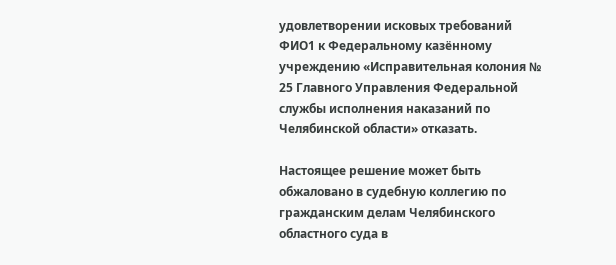удовлетворении исковых требований ФИО1 к Федеральному казённому учреждению «Исправительная колония № 25 Главного Управления Федеральной службы исполнения наказаний по Челябинской области» отказать.

Настоящее решение может быть обжаловано в судебную коллегию по гражданским делам Челябинского областного суда в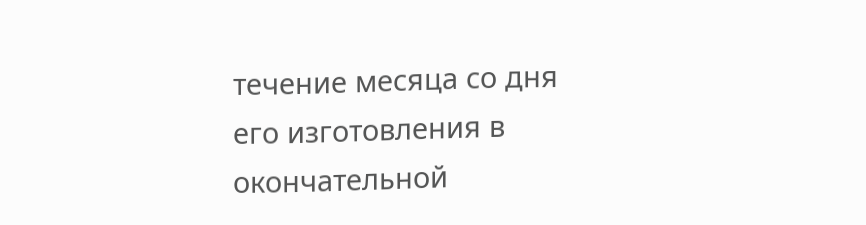течение месяца со дня его изготовления в окончательной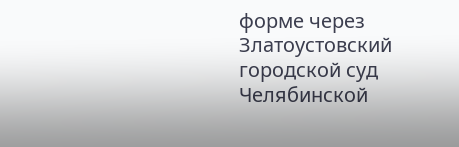форме через Златоустовский городской суд Челябинской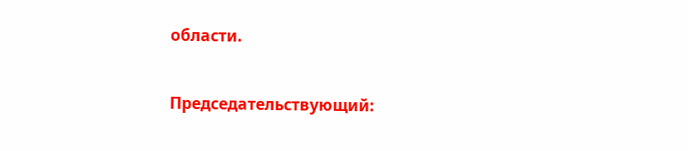области.

Председательствующий: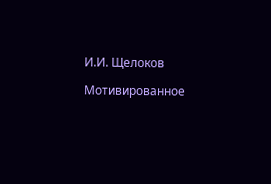И.И. Щелоков

Мотивированное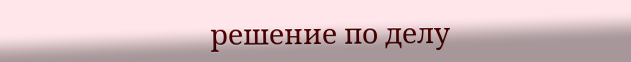решение по делу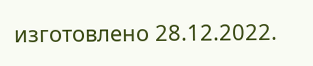изготовлено 28.12.2022.